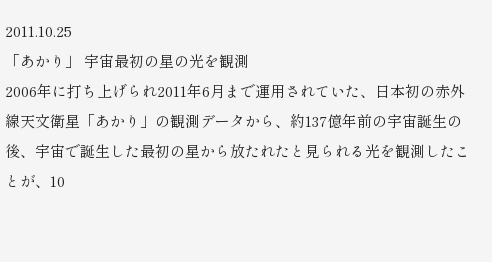2011.10.25
「あかり」 宇宙最初の星の光を観測
2006年に打ち上げられ2011年6月まで運用されていた、日本初の赤外線天文衛星「あかり」の観測データから、約137億年前の宇宙誕生の後、宇宙で誕生した最初の星から放たれたと見られる光を観測したことが、10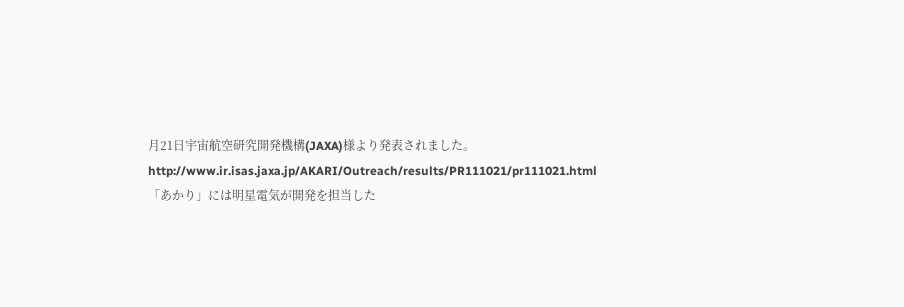月21日宇宙航空研究開発機構(JAXA)様より発表されました。
http://www.ir.isas.jaxa.jp/AKARI/Outreach/results/PR111021/pr111021.html
「あかり」には明星電気が開発を担当した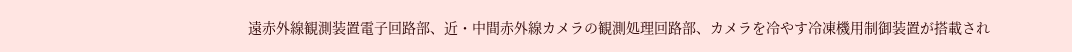遠赤外線観測装置電子回路部、近・中間赤外線カメラの観測処理回路部、カメラを冷やす冷凍機用制御装置が搭載され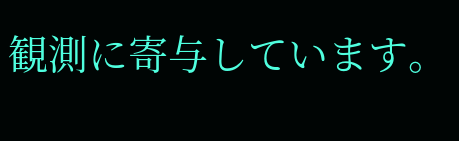観測に寄与しています。